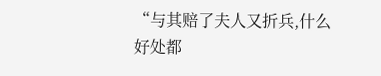“与其赔了夫人又折兵,什么好处都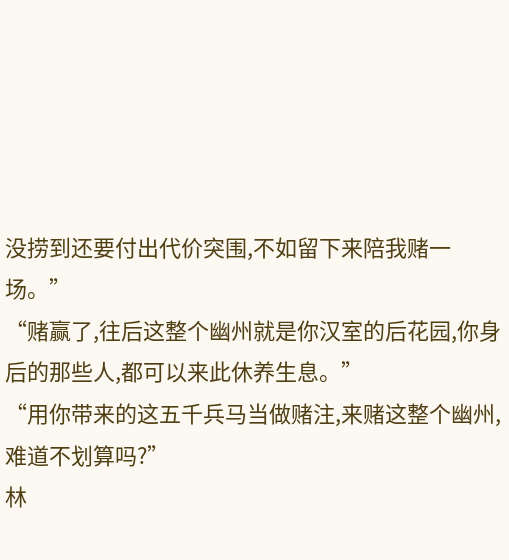没捞到还要付出代价突围,不如留下来陪我赌一场。”
“赌赢了,往后这整个幽州就是你汉室的后花园,你身后的那些人,都可以来此休养生息。”
“用你带来的这五千兵马当做赌注,来赌这整个幽州,难道不划算吗?”
林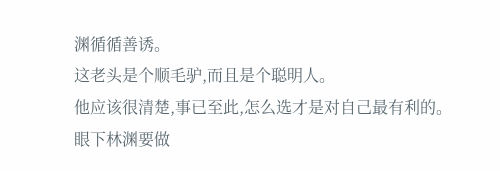渊循循善诱。
这老头是个顺毛驴,而且是个聪明人。
他应该很清楚,事已至此,怎么选才是对自己最有利的。
眼下林渊要做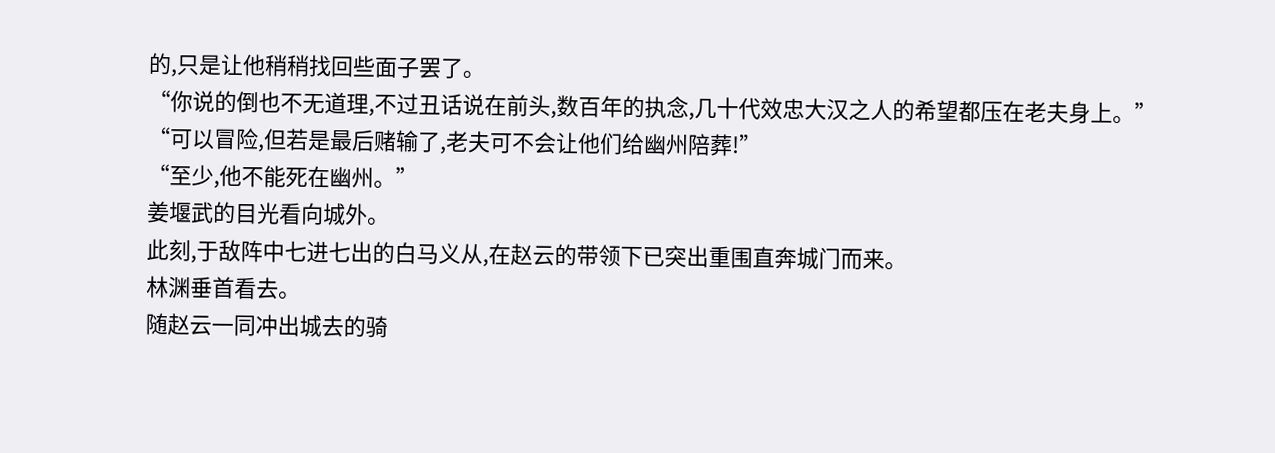的,只是让他稍稍找回些面子罢了。
“你说的倒也不无道理,不过丑话说在前头,数百年的执念,几十代效忠大汉之人的希望都压在老夫身上。”
“可以冒险,但若是最后赌输了,老夫可不会让他们给幽州陪葬!”
“至少,他不能死在幽州。”
姜堰武的目光看向城外。
此刻,于敌阵中七进七出的白马义从,在赵云的带领下已突出重围直奔城门而来。
林渊垂首看去。
随赵云一同冲出城去的骑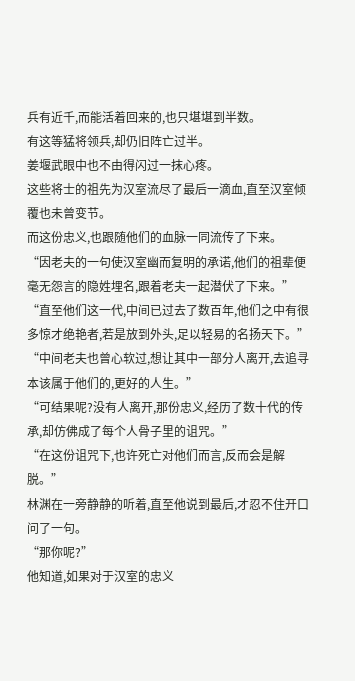兵有近千,而能活着回来的,也只堪堪到半数。
有这等猛将领兵,却仍旧阵亡过半。
姜堰武眼中也不由得闪过一抹心疼。
这些将士的祖先为汉室流尽了最后一滴血,直至汉室倾覆也未曾变节。
而这份忠义,也跟随他们的血脉一同流传了下来。
“因老夫的一句使汉室幽而复明的承诺,他们的祖辈便毫无怨言的隐姓埋名,跟着老夫一起潜伏了下来。”
“直至他们这一代,中间已过去了数百年,他们之中有很多惊才绝艳者,若是放到外头,足以轻易的名扬天下。”
“中间老夫也曾心软过,想让其中一部分人离开,去追寻本该属于他们的,更好的人生。”
“可结果呢?没有人离开,那份忠义,经历了数十代的传承,却仿佛成了每个人骨子里的诅咒。”
“在这份诅咒下,也许死亡对他们而言,反而会是解脱。”
林渊在一旁静静的听着,直至他说到最后,才忍不住开口问了一句。
“那你呢?”
他知道,如果对于汉室的忠义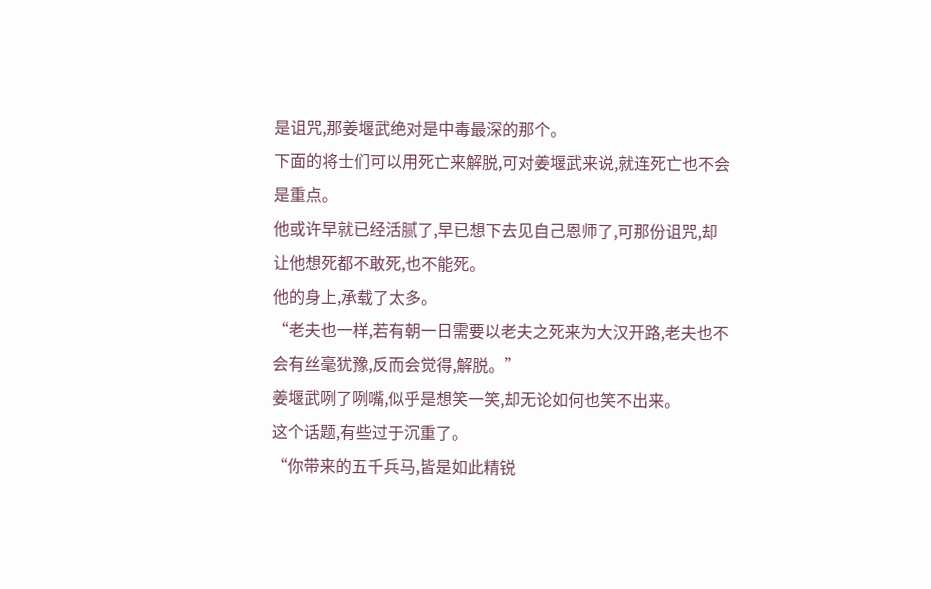是诅咒,那姜堰武绝对是中毒最深的那个。
下面的将士们可以用死亡来解脱,可对姜堰武来说,就连死亡也不会是重点。
他或许早就已经活腻了,早已想下去见自己恩师了,可那份诅咒,却让他想死都不敢死,也不能死。
他的身上,承载了太多。
“老夫也一样,若有朝一日需要以老夫之死来为大汉开路,老夫也不会有丝毫犹豫,反而会觉得,解脱。”
姜堰武咧了咧嘴,似乎是想笑一笑,却无论如何也笑不出来。
这个话题,有些过于沉重了。
“你带来的五千兵马,皆是如此精锐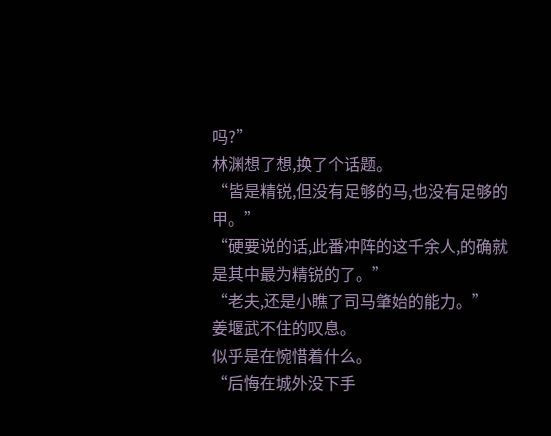吗?”
林渊想了想,换了个话题。
“皆是精锐,但没有足够的马,也没有足够的甲。”
“硬要说的话,此番冲阵的这千余人,的确就是其中最为精锐的了。”
“老夫,还是小瞧了司马肇始的能力。”
姜堰武不住的叹息。
似乎是在惋惜着什么。
“后悔在城外没下手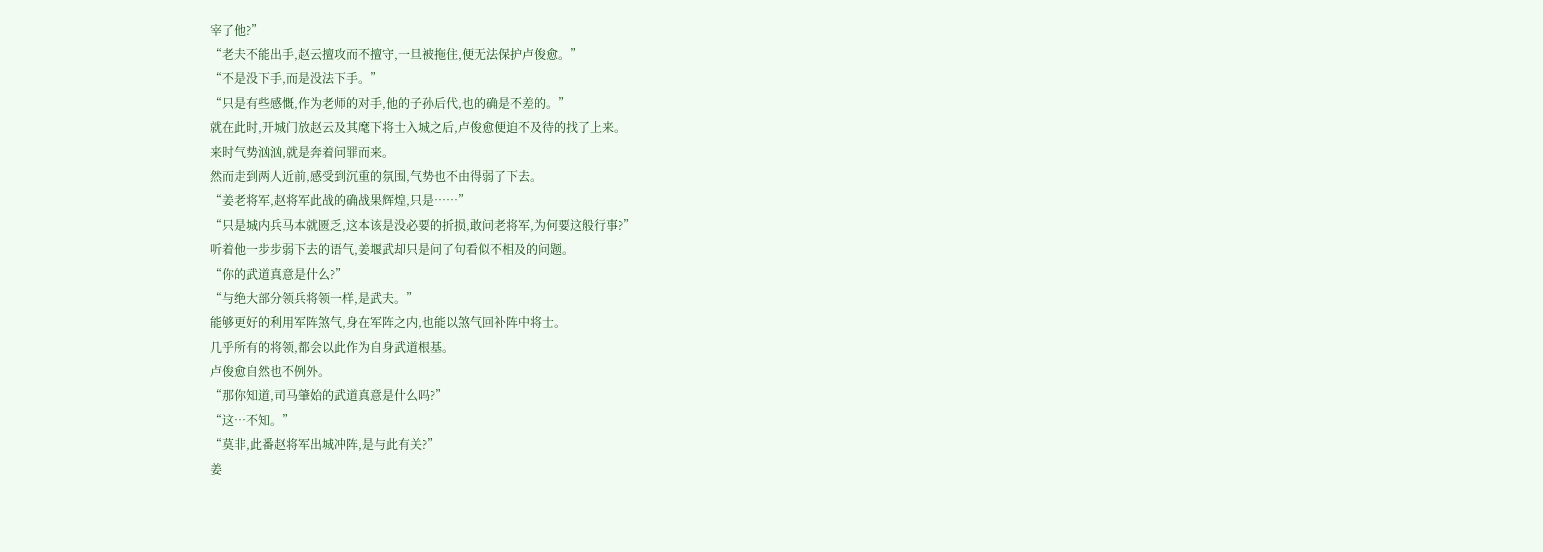宰了他?”
“老夫不能出手,赵云擅攻而不擅守,一旦被拖住,便无法保护卢俊愈。”
“不是没下手,而是没法下手。”
“只是有些感慨,作为老师的对手,他的子孙后代,也的确是不差的。”
就在此时,开城门放赵云及其麾下将士入城之后,卢俊愈便迫不及待的找了上来。
来时气势汹汹,就是奔着问罪而来。
然而走到两人近前,感受到沉重的氛围,气势也不由得弱了下去。
“姜老将军,赵将军此战的确战果辉煌,只是……”
“只是城内兵马本就匮乏,这本该是没必要的折损,敢问老将军,为何要这般行事?”
听着他一步步弱下去的语气,姜堰武却只是问了句看似不相及的问题。
“你的武道真意是什么?”
“与绝大部分领兵将领一样,是武夫。”
能够更好的利用军阵煞气,身在军阵之内,也能以煞气回补阵中将士。
几乎所有的将领,都会以此作为自身武道根基。
卢俊愈自然也不例外。
“那你知道,司马肇始的武道真意是什么吗?”
“这…不知。”
“莫非,此番赵将军出城冲阵,是与此有关?”
姜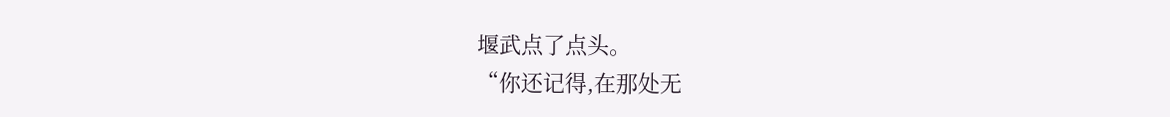堰武点了点头。
“你还记得,在那处无